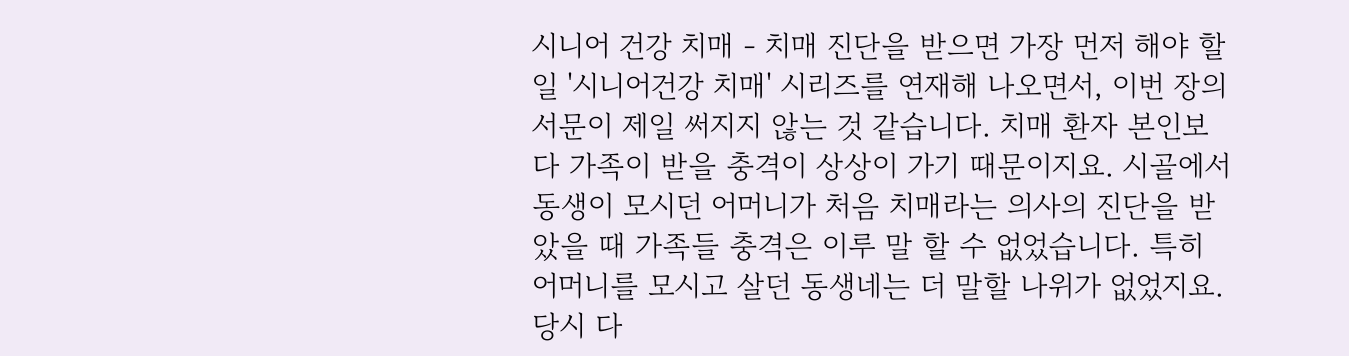시니어 건강 치매 - 치매 진단을 받으면 가장 먼저 해야 할 일 '시니어건강 치매' 시리즈를 연재해 나오면서, 이번 장의 서문이 제일 써지지 않는 것 같습니다. 치매 환자 본인보다 가족이 받을 충격이 상상이 가기 때문이지요. 시골에서 동생이 모시던 어머니가 처음 치매라는 의사의 진단을 받았을 때 가족들 충격은 이루 말 할 수 없었습니다. 특히 어머니를 모시고 살던 동생네는 더 말할 나위가 없었지요. 당시 다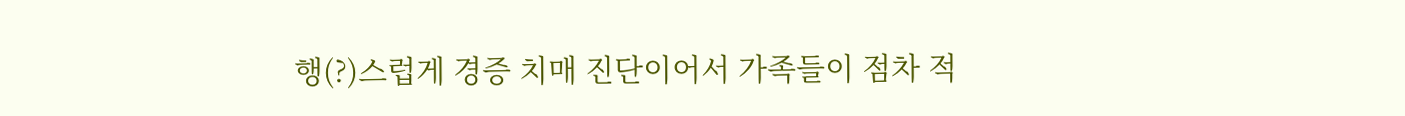행(?)스럽게 경증 치매 진단이어서 가족들이 점차 적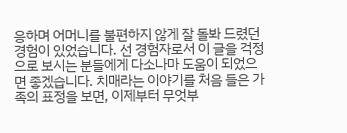응하며 어머니를 불편하지 않게 잘 돌봐 드렸던 경험이 있었습니다. 선 경험자로서 이 글을 걱정으로 보시는 분들에게 다소나마 도움이 되었으면 좋겠습니다. 치매라는 이야기를 처음 들은 가족의 표정을 보면, 이제부터 무엇부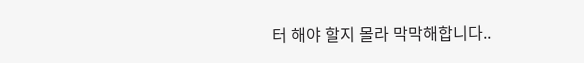터 해야 할지 몰라 막막해합니다..